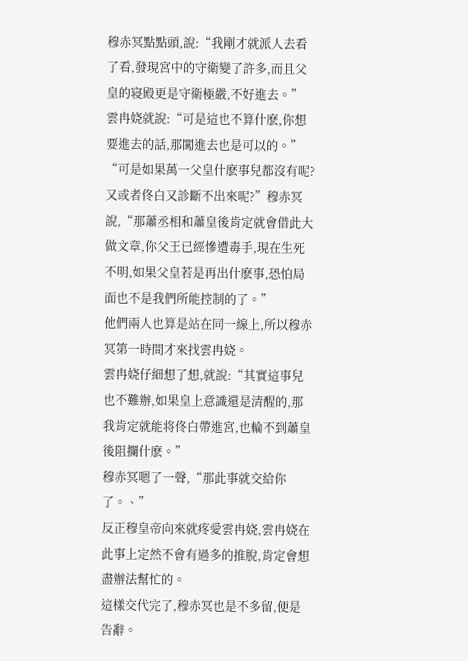穆赤冥點點頭,說:“我剛才就派人去看了看,發現宮中的守衛變了許多,而且父皇的寝殿更是守衛極嚴,不好進去。”
雲冉娆就說:“可是這也不算什麽,你想要進去的話,那闖進去也是可以的。”
“可是如果萬一父皇什麽事兒都沒有呢?又或者佟白又診斷不出來呢?”穆赤冥說,“那蕭丞相和蕭皇後肯定就會借此大做文章,你父王已經慘遭毒手,現在生死不明,如果父皇若是再出什麽事,恐怕局面也不是我們所能控制的了。”
他們兩人也算是站在同一線上,所以穆赤冥第一時間才來找雲冉娆。
雲冉娆仔細想了想,就說:“其實這事兒也不難辦,如果皇上意識還是清醒的,那我肯定就能将佟白帶進宮,也輪不到蕭皇後阻攔什麽。”
穆赤冥嗯了一聲,“那此事就交給你了。、”
反正穆皇帝向來就疼愛雲冉娆,雲冉娆在此事上定然不會有過多的推脫,肯定會想盡辦法幫忙的。
這樣交代完了,穆赤冥也是不多留,便是告辭。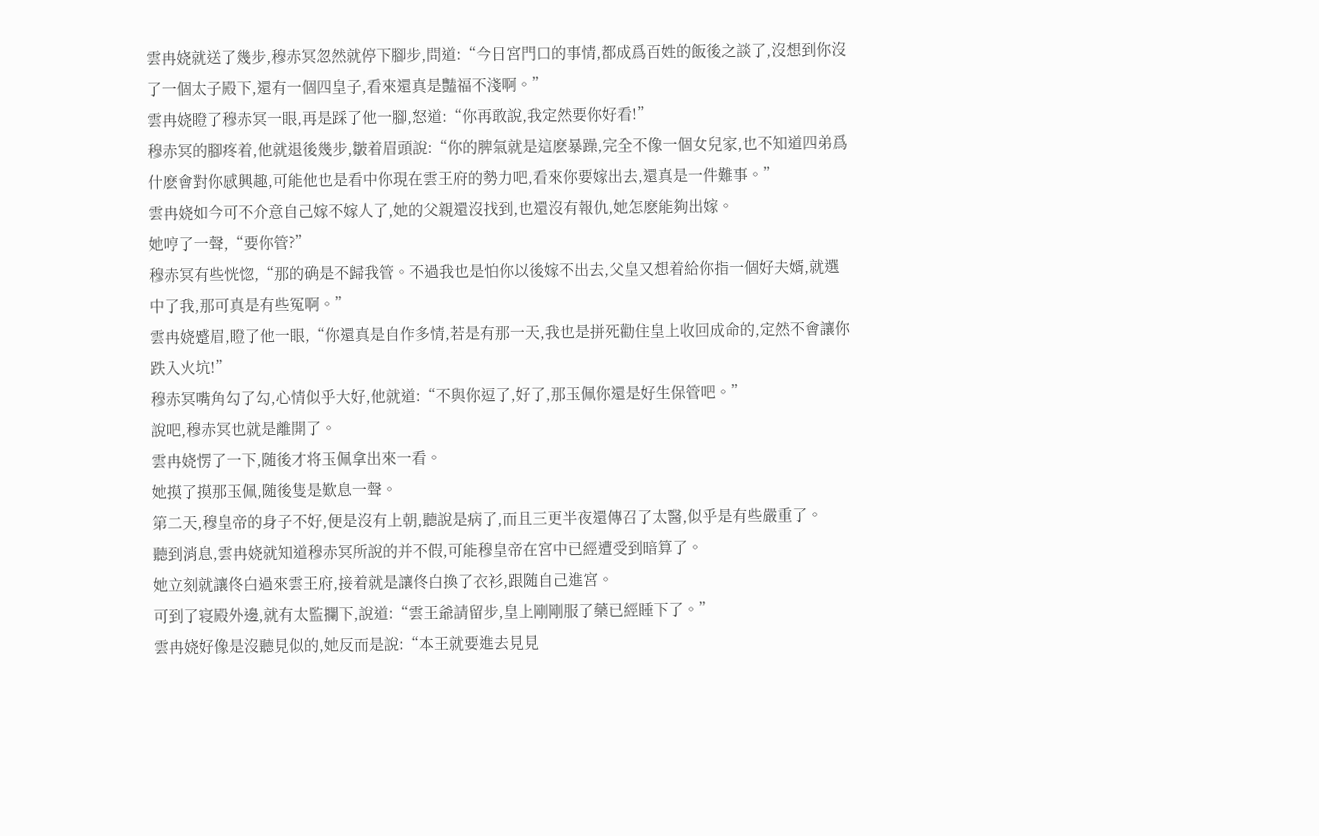雲冉娆就送了幾步,穆赤冥忽然就停下腳步,問道:“今日宮門口的事情,都成爲百姓的飯後之談了,沒想到你沒了一個太子殿下,還有一個四皇子,看來還真是豔福不淺啊。”
雲冉娆瞪了穆赤冥一眼,再是踩了他一腳,怒道:“你再敢說,我定然要你好看!”
穆赤冥的腳疼着,他就退後幾步,皺着眉頭說:“你的脾氣就是這麽暴躁,完全不像一個女兒家,也不知道四弟爲什麽會對你感興趣,可能他也是看中你現在雲王府的勢力吧,看來你要嫁出去,還真是一件難事。”
雲冉娆如今可不介意自己嫁不嫁人了,她的父親還沒找到,也還沒有報仇,她怎麽能夠出嫁。
她哼了一聲,“要你管?”
穆赤冥有些恍惚,“那的确是不歸我管。不過我也是怕你以後嫁不出去,父皇又想着給你指一個好夫婿,就選中了我,那可真是有些冤啊。”
雲冉娆蹙眉,瞪了他一眼,“你還真是自作多情,若是有那一天,我也是拼死勸住皇上收回成命的,定然不會讓你跌入火坑!”
穆赤冥嘴角勾了勾,心情似乎大好,他就道:“不與你逗了,好了,那玉佩你還是好生保管吧。”
說吧,穆赤冥也就是離開了。
雲冉娆愣了一下,随後才将玉佩拿出來一看。
她摸了摸那玉佩,随後隻是歎息一聲。
第二天,穆皇帝的身子不好,便是沒有上朝,聽說是病了,而且三更半夜還傳召了太醫,似乎是有些嚴重了。
聽到消息,雲冉娆就知道穆赤冥所說的并不假,可能穆皇帝在宮中已經遭受到暗算了。
她立刻就讓佟白過來雲王府,接着就是讓佟白換了衣衫,跟随自己進宮。
可到了寝殿外邊,就有太監攔下,說道:“雲王爺請留步,皇上剛剛服了藥已經睡下了。”
雲冉娆好像是沒聽見似的,她反而是說:“本王就要進去見見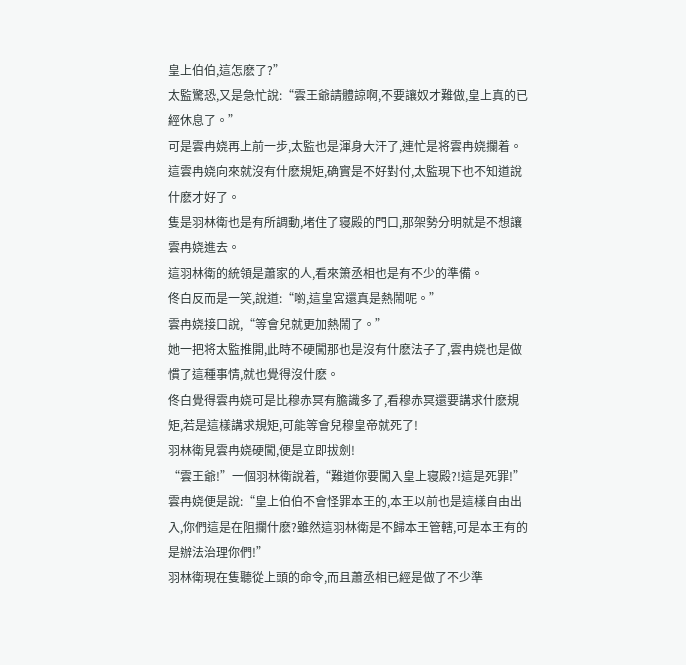皇上伯伯,這怎麽了?”
太監驚恐,又是急忙說:“雲王爺請體諒啊,不要讓奴才難做,皇上真的已經休息了。”
可是雲冉娆再上前一步,太監也是渾身大汗了,連忙是将雲冉娆攔着。
這雲冉娆向來就沒有什麽規矩,确實是不好對付,太監現下也不知道說什麽才好了。
隻是羽林衛也是有所調動,堵住了寝殿的門口,那架勢分明就是不想讓雲冉娆進去。
這羽林衛的統領是蕭家的人,看來箫丞相也是有不少的準備。
佟白反而是一笑,說道:“喲,這皇宮還真是熱鬧呢。”
雲冉娆接口說,“等會兒就更加熱鬧了。”
她一把将太監推開,此時不硬闖那也是沒有什麽法子了,雲冉娆也是做慣了這種事情,就也覺得沒什麽。
佟白覺得雲冉娆可是比穆赤冥有膽識多了,看穆赤冥還要講求什麽規矩,若是這樣講求規矩,可能等會兒穆皇帝就死了!
羽林衛見雲冉娆硬闖,便是立即拔劍!
“雲王爺!”一個羽林衛說着,“難道你要闖入皇上寝殿?!這是死罪!”
雲冉娆便是說:“皇上伯伯不會怪罪本王的,本王以前也是這樣自由出入,你們這是在阻攔什麽?雖然這羽林衛是不歸本王管轄,可是本王有的是辦法治理你們!”
羽林衛現在隻聽從上頭的命令,而且蕭丞相已經是做了不少準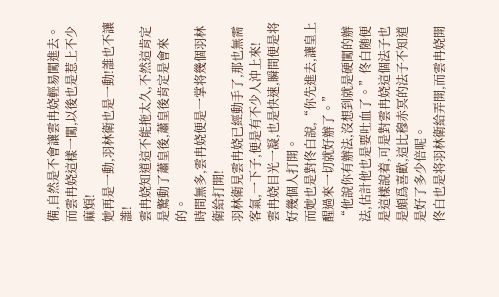備,自然是不會讓雲冉娆輕易闖進去。
而雲冉娆這樣一闖,以後也是惹上不少麻煩!
她再是一動,羽林衛也是一動!誰也不讓誰!
雲冉娆知道這不能拖太久,不然這肯定是驚動了蕭皇後,蕭皇後肯定是會來的。
時間無多,雲冉娆便是一掌将幾個羽林衛給打開!
羽林衛見雲冉娆已經動手了,那也無需客氣,一下子,便是有不少人沖上來!
雲冉娆目光一凝,也是快速,瞬間便是将好幾個人打開。
而她也是對佟白說,“你先進去,讓皇上醒過來一切就好辦了。”
“他說你有辦法,沒想到就是硬闖的辦法,估計他也是要吐血了。”佟白随便是這樣說着,可是對雲冉娆這個法子也是頗爲喜歡,這比穆赤冥的法子不知道是好了多少倍呢。
佟白也是将羽林衛給弄開,而雲冉娆開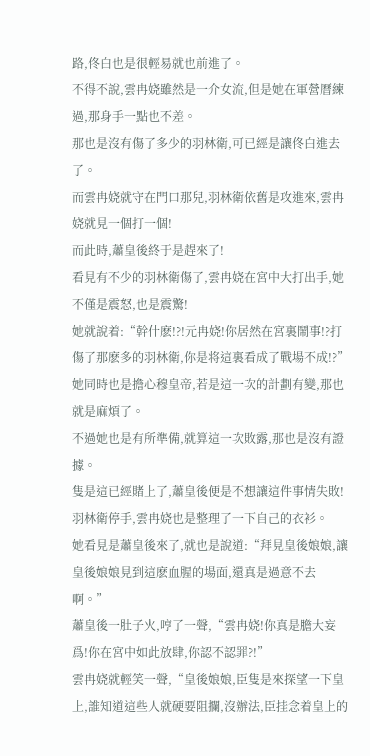路,佟白也是很輕易就也前進了。
不得不說,雲冉娆雖然是一介女流,但是她在軍營曆練過,那身手一點也不差。
那也是沒有傷了多少的羽林衛,可已經是讓佟白進去了。
而雲冉娆就守在門口那兒,羽林衛依舊是攻進來,雲冉娆就見一個打一個!
而此時,蕭皇後終于是趕來了!
看見有不少的羽林衛傷了,雲冉娆在宮中大打出手,她不僅是震怒,也是震驚!
她就說着:“幹什麽!?!元冉娆!你居然在宮裏鬧事!?打傷了那麽多的羽林衛,你是将這裏看成了戰場不成!?”
她同時也是擔心穆皇帝,若是這一次的計劃有變,那也就是麻煩了。
不過她也是有所準備,就算這一次敗露,那也是沒有證據。
隻是這已經賭上了,蕭皇後便是不想讓這件事情失敗!
羽林衛停手,雲冉娆也是整理了一下自己的衣衫。
她看見是蕭皇後來了,就也是說道:“拜見皇後娘娘,讓皇後娘娘見到這麽血腥的場面,還真是過意不去啊。”
蕭皇後一肚子火,哼了一聲,“雲冉娆!你真是膽大妄爲!你在宮中如此放肆,你認不認罪?!”
雲冉娆就輕笑一聲,“皇後娘娘,臣隻是來探望一下皇上,誰知道這些人就硬要阻攔,沒辦法,臣挂念着皇上的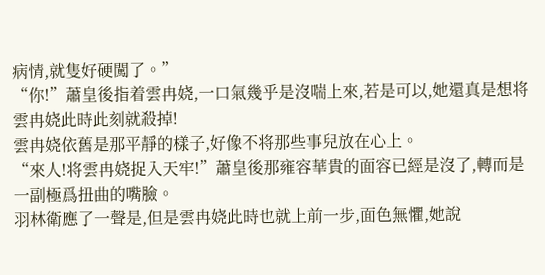病情,就隻好硬闖了。”
“你!”蕭皇後指着雲冉娆,一口氣幾乎是沒喘上來,若是可以,她還真是想将雲冉娆此時此刻就殺掉!
雲冉娆依舊是那平靜的樣子,好像不将那些事兒放在心上。
“來人!将雲冉娆捉入天牢!”蕭皇後那雍容華貴的面容已經是沒了,轉而是一副極爲扭曲的嘴臉。
羽林衛應了一聲是,但是雲冉娆此時也就上前一步,面色無懼,她說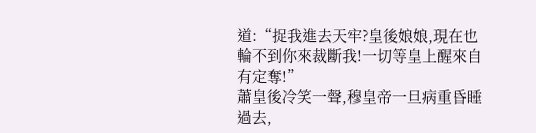道:“捉我進去天牢?皇後娘娘,現在也輪不到你來裁斷我!一切等皇上醒來自有定奪!”
蕭皇後冷笑一聲,穆皇帝一旦病重昏睡過去,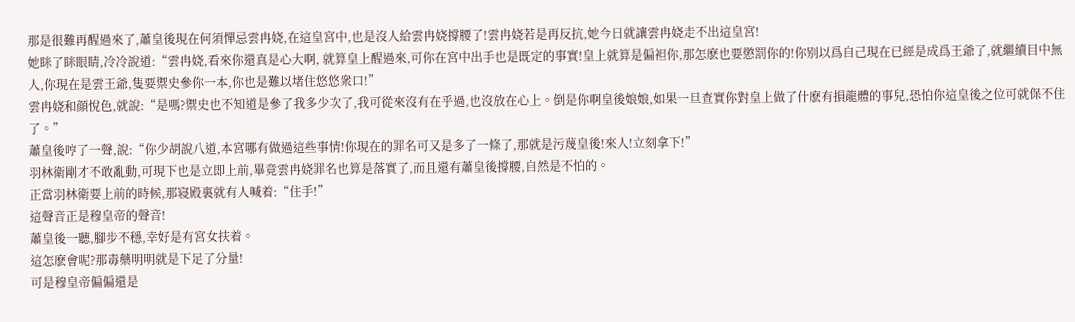那是很難再醒過來了,蕭皇後現在何須憚忌雲冉娆,在這皇宮中,也是沒人給雲冉娆撐腰了!雲冉娆若是再反抗,她今日就讓雲冉娆走不出這皇宮!
她眯了眯眼睛,冷冷說道:“雲冉娆,看來你還真是心大啊, 就算皇上醒過來,可你在宮中出手也是既定的事實!皇上就算是偏袒你,那怎麽也要懲罰你的!你别以爲自己現在已經是成爲王爺了,就繼續目中無人,你現在是雲王爺,隻要禦史參你一本,你也是難以堵住悠悠衆口!”
雲冉娆和顔悅色,就說:“是嗎?禦史也不知道是參了我多少次了,我可從來沒有在乎過,也沒放在心上。倒是你啊皇後娘娘,如果一旦查實你對皇上做了什麽有損龍體的事兒,恐怕你這皇後之位可就保不住了。”
蕭皇後哼了一聲,說:“你少胡說八道,本宮哪有做過這些事情!你現在的罪名可又是多了一條了,那就是污蔑皇後!來人!立刻拿下!”
羽林衛剛才不敢亂動,可現下也是立即上前,畢竟雲冉娆罪名也算是落實了,而且還有蕭皇後撐腰,自然是不怕的。
正當羽林衛要上前的時候,那寝殿裏就有人喊着:“住手!”
這聲音正是穆皇帝的聲音!
蕭皇後一聽,腳步不穩,幸好是有宮女扶着。
這怎麽會呢?那毒藥明明就是下足了分量!
可是穆皇帝偏偏還是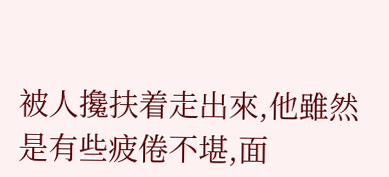被人攙扶着走出來,他雖然是有些疲倦不堪,面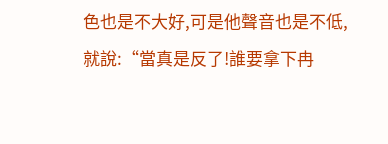色也是不大好,可是他聲音也是不低,就說:“當真是反了!誰要拿下冉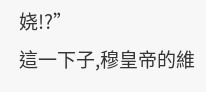娆!?”
這一下子,穆皇帝的維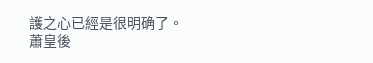護之心已經是很明确了。
蕭皇後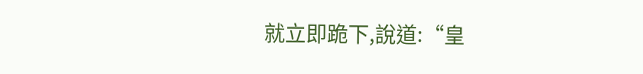就立即跪下,說道:“皇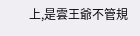上,是雲王爺不管規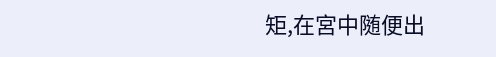矩,在宮中随便出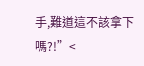手,難道這不該拿下嗎?!”<